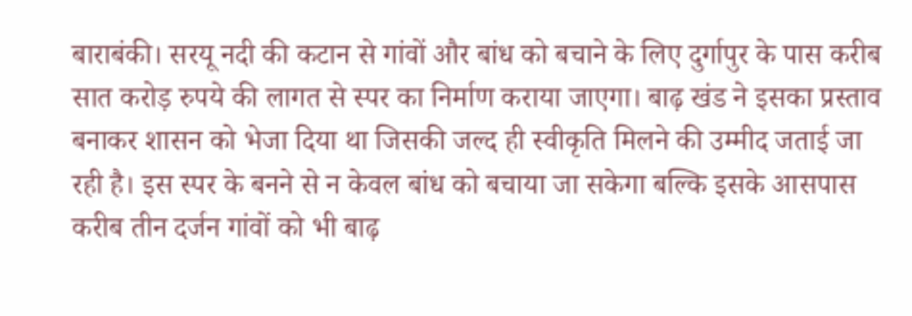बाराबंकी। सरयू नदी की कटान से गांवों और बांध को बचाने के लिए दुर्गापुर के पास करीब सात करोड़ रुपये की लागत से स्पर का निर्माण कराया जाएगा। बाढ़ खंड ने इसका प्रस्ताव बनाकर शासन को भेजा दिया था जिसकी जल्द ही स्वीकृति मिलने की उम्मीद जताई जा रही है। इस स्पर के बनने से न केवल बांध को बचाया जा सकेगा बल्कि इसके आसपास करीब तीन दर्जन गांवों को भी बाढ़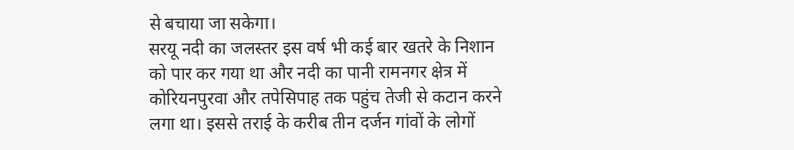से बचाया जा सकेगा।
सरयू नदी का जलस्तर इस वर्ष भी कई बार खतरे के निशान को पार कर गया था और नदी का पानी रामनगर क्षेत्र में कोरियनपुरवा और तपेसिपाह तक पहुंच तेजी से कटान करने लगा था। इससे तराई के करीब तीन दर्जन गांवों के लोगों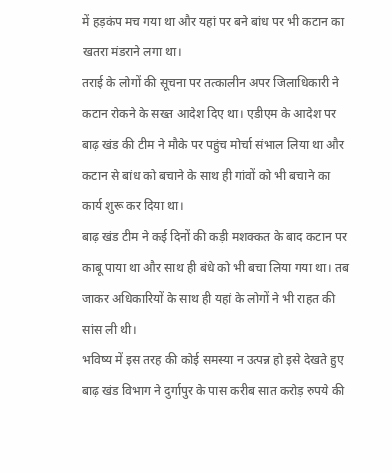में हड़कंप मच गया था और यहां पर बने बांध पर भी कटान का खतरा मंडराने लगा था।
तराई के लोगों की सूचना पर तत्कालीन अपर जिलाधिकारी ने कटान रोकने के सख्त आदेश दिए था। एडीएम के आदेश पर बाढ़ खंड की टीम ने मौके पर पहुंच मोर्चा संभाल लिया था और कटान से बांध को बचाने के साथ ही गांवों को भी बचाने का कार्य शुरू कर दिया था।
बाढ़ खंड टीम ने कई दिनों की कड़ी मशक्कत के बाद कटान पर काबू पाया था और साथ ही बंधे को भी बचा लिया गया था। तब जाकर अधिकारियों के साथ ही यहां के लोगों ने भी राहत की सांस ली थी।
भविष्य में इस तरह की कोई समस्या न उत्पन्न हो इसे देखते हुए बाढ़ खंड विभाग ने दुर्गापुर के पास करीब सात करोड़ रुपये की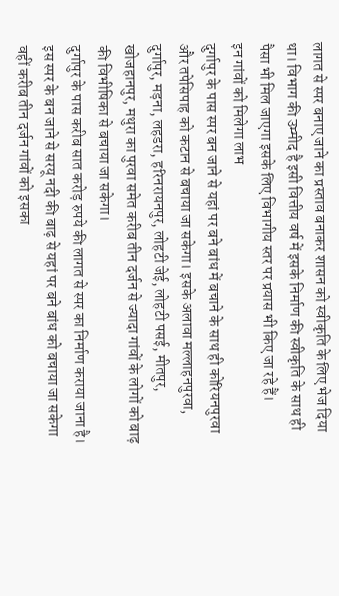लागत से स्पर बनाए जाने का प्रस्ताव बनाकर शासन को स्वीकृति के लिए भेज दिया था। विभाग की उम्मीद है इसी वित्तीय वर्ष में इसके निर्माण की स्वीकृति के साथ ही पैसा भी मिल जाएगा इसके लिए विभागीय स्तर पर प्रयास भी किए जा रहे हैं।
इन गांवों को मिलेगा लाभ
दुर्गापुर के पास स्पर बन जाने से यहां पर बने बांध में बचाने के साथ ही कोरियनपुरवा और तपेसिपाह को कटान से बचाया जा सकेगा। इसके अलावा मल्लाहनपुरवा, दुर्गापुर, मड़ना, लहडरा, हरिनरायनपुर, लोहटी जेई, लोहटी पसई, मीतपुर, खोजहानपुर, मथुरा का पुरवा समेत करीब तीन दर्जन से ज्यादा गांवों के लोगों को बाढ़ की विभीषिका से बचाया जा सकेगा।
दुर्गापुर के पास करीब सात करोड़ रुपये की लागत से स्पर का निर्माण कराया जाना है। इस स्पर के बन जाने से सरयू नदी की बाढ़ से यहां पर बने बांध को बचाया जा सकेगा वहीं करीब तीन दर्जन गांवों को इसका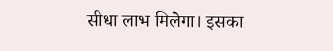सीधा लाभ मिलेगा। इसका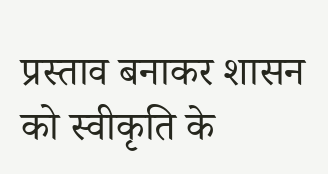प्रस्ताव बनाकर शासन को स्वीकृति के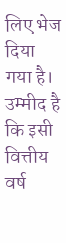लिए भेज दिया गया है। उम्मीद है कि इसी वित्तीय वर्ष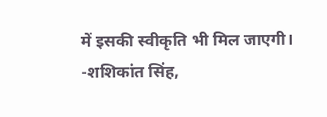में इसकी स्वीकृति भी मिल जाएगी।
-शशिकांत सिंह,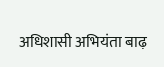अधिशासी अभियंता बाढ़